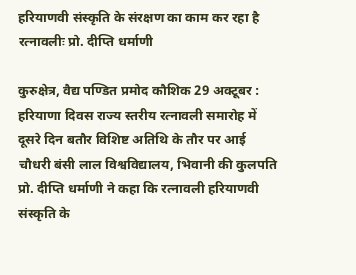हरियाणवी संस्कृति के संरक्षण का काम कर रहा है रत्नावलीः प्रो. दीप्ति धर्माणी

कुरुक्षेत्र, वैद्य पण्डित प्रमोद कौशिक 29 अक्टूबर : हरियाणा दिवस राज्य स्तरीय रत्नावली समारोह में दूसरे दिन बतौर विशिष्ट अतिथि के तौर पर आई चौधरी बंसी लाल विश्वविद्यालय, भिवानी की कुलपति प्रो. दीप्ति धर्माणी ने कहा कि रत्नावली हरियाणवी संस्कृति के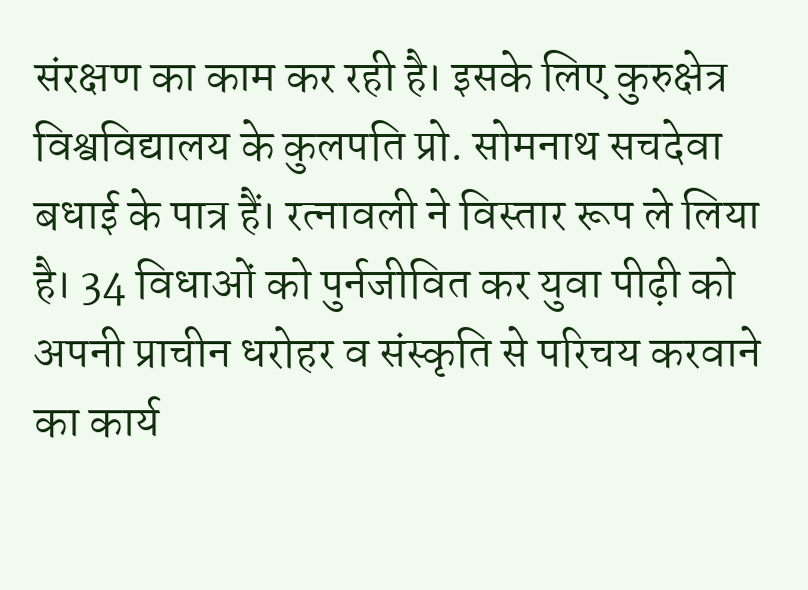संरक्षण का काम कर रही है। इसके लिए कुरुक्षेत्र विश्वविद्यालय के कुलपति प्रो. सोमनाथ सचदेवा बधाई के पात्र हैं। रत्नावली ने विस्तार रूप ले लिया है। 34 विधाओं को पुर्नजीवित कर युवा पीढ़ी को अपनी प्राचीन धरोहर व संस्कृति से परिचय करवाने का कार्य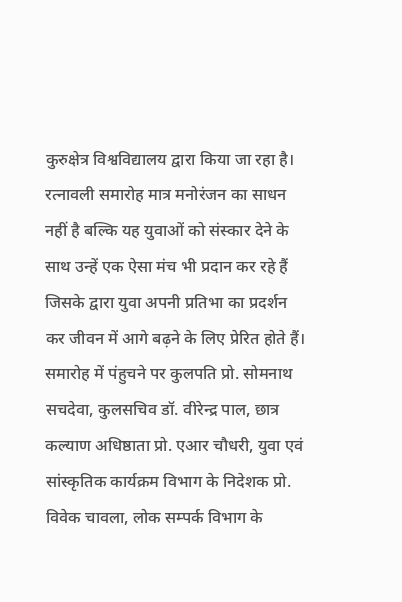कुरुक्षेत्र विश्वविद्यालय द्वारा किया जा रहा है। रत्नावली समारोह मात्र मनोरंजन का साधन नहीं है बल्कि यह युवाओं को संस्कार देने के साथ उन्हें एक ऐसा मंच भी प्रदान कर रहे हैं जिसके द्वारा युवा अपनी प्रतिभा का प्रदर्शन कर जीवन में आगे बढ़ने के लिए प्रेरित होते हैं।
समारोह में पंहुचने पर कुलपति प्रो. सोमनाथ सचदेवा, कुलसचिव डॉ. वीरेन्द्र पाल, छात्र कल्याण अधिष्ठाता प्रो. एआर चौधरी, युवा एवं सांस्कृतिक कार्यक्रम विभाग के निदेशक प्रो. विवेक चावला, लोक सम्पर्क विभाग के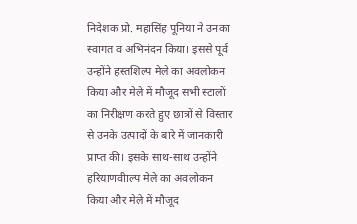निदेशक प्रो. महासिंह पूनिया ने उनका स्वागत व अभिनंदन किया। इससे पूर्व उन्होंने हस्तशिल्प मेले का अवलोकन किया और मेले में मौजूद सभी स्टालों का निरीक्षण करते हुए छात्रों से विस्तार से उनके उत्पादों के बारे में जानकारी प्राप्त की। इसके साथ-साथ उन्होंने हरियाणवीाल्प मेले का अवलोकन किया और मेले में मौजूद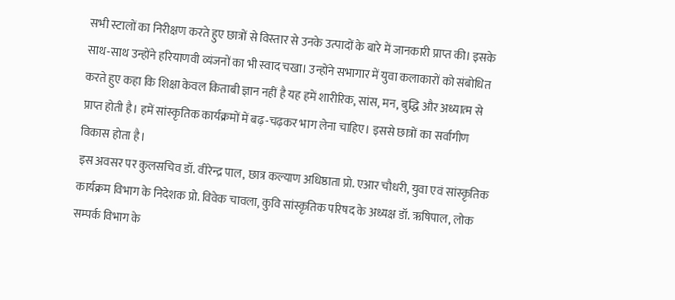सभी स्टालों का निरीक्षण करते हुए छात्रों से विस्तार से उनके उत्पादों के बारे में जानकारी प्राप्त की। इसके साथ-साथ उन्होंने हरियाणवी व्यंजनों का भी स्वाद चखा। उन्होंने सभागार में युवा कलाकारों को संबोधित करते हुए कहा कि शिक्षा केवल किताबी ज्ञान नहीं है यह हमें शारीरिक, सांस, मन, बुद्धि और अध्यात्म से प्राप्त होती है। हमें सांस्कृतिक कार्यक्रमों में बढ़-चढ़कर भाग लेना चाहिए। इससे छात्रों का सर्वांगीण विकास होता है।
इस अवसर पर कुलसचिव डॉ. वीरेन्द्र पाल, छात्र कल्याण अधिष्ठाता प्रो. एआर चौधरी, युवा एवं सांस्कृतिक कार्यक्रम विभाग के निदेशक प्रो. विवेक चावला, कुवि सांस्कृतिक परिषद के अध्यक्ष डॉ. ऋषिपाल, लोक सम्पर्क विभाग के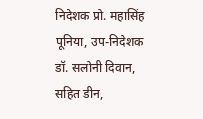निदेशक प्रो. महासिंह पूनिया, उप-निदेशक डॉ. सलोनी दिवान, सहित डीन,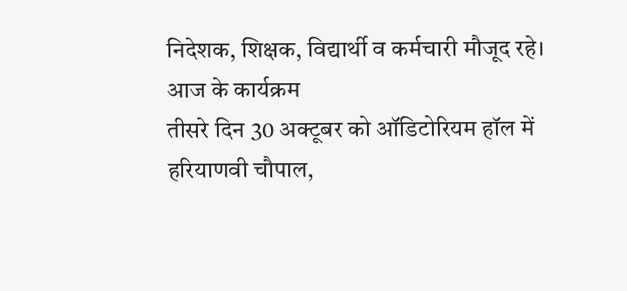निदेशक, शिक्षक, विद्यार्थी व कर्मचारी मौजूद रहे।
आज के कार्यक्रम
तीसरे दिन 30 अक्टूबर को ऑडिटोरियम हॉल में हरियाणवी चौपाल,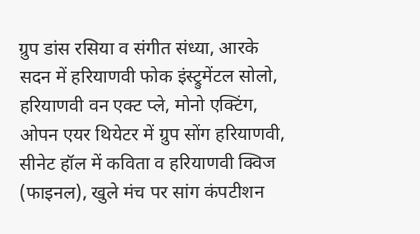ग्रुप डांस रसिया व संगीत संध्या, आरके सदन में हरियाणवी फोक इंस्ट्रुमेंटल सोलो, हरियाणवी वन एक्ट प्ले, मोनो एक्टिंग, ओपन एयर थियेटर में ग्रुप सोंग हरियाणवी, सीनेट हॉल में कविता व हरियाणवी क्विज (फाइनल), खुले मंच पर सांग कंपटीशन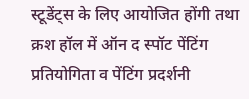स्टूडेंट्स के लिए आयोजित होंगी तथा क्रश हॉल में ऑन द स्पॉट पेंटिंग प्रतियोगिता व पेंटिंग प्रदर्शनी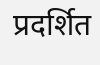प्रदर्शित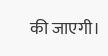की जाएगी।